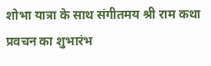शोभा यात्रा के साथ संगीतमय श्री राम कथा प्रवचन का शुभारंभ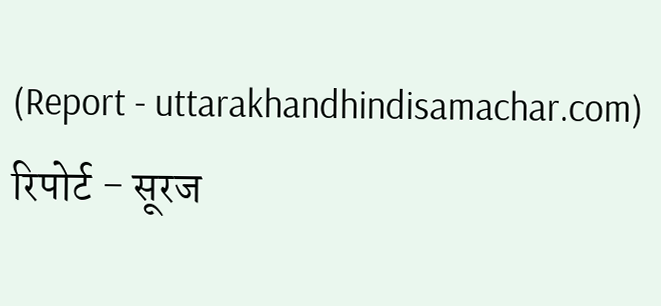(Report - uttarakhandhindisamachar.com)
रिपोर्ट - सूरज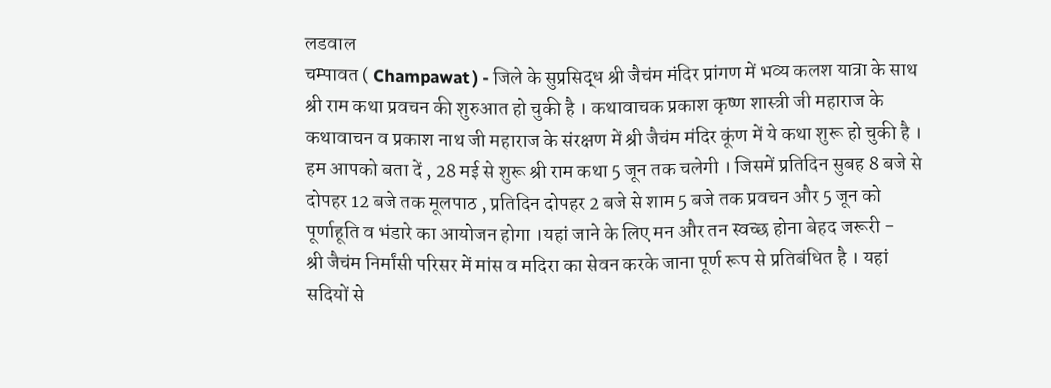लडवाल
चम्पावत ( Champawat ) - जिले के सुप्रसिद्ध श्री जैचंम मंदिर प्रांगण में भव्य कलश यात्रा के साथ श्री राम कथा प्रवचन की शुरुआत हो चुकी है । कथावाचक प्रकाश कृष्ण शास्त्री जी महाराज के कथावाचन व प्रकाश नाथ जी महाराज के संरक्षण में श्री जैचंम मंदिर कूंण में ये कथा शुरू हो चुकी है । हम आपको बता दें , 28 मई से शुरू श्री राम कथा 5 जून तक चलेगी । जिसमें प्रतिदिन सुबह 8 बजे से दोपहर 12 बजे तक मूलपाठ , प्रतिदिन दोपहर 2 बजे से शाम 5 बजे तक प्रवचन और 5 जून को पूर्णाहूति व भंडारे का आयोजन होगा ।यहां जाने के लिए मन और तन स्वच्छ होना बेहद जरूरी -
श्री जैचंम निर्मांसी परिसर में मांस व मदिरा का सेवन करके जाना पूर्ण रूप से प्रतिबंधित है । यहां सदियों से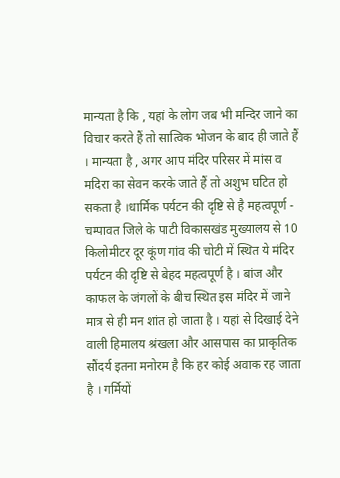मान्यता है कि , यहां के लोग जब भी मन्दिर जाने का विचार करते हैं तो सात्विक भोजन के बाद ही जाते हैं । मान्यता है , अगर आप मंदिर परिसर में मांस व मदिरा का सेवन करके जाते हैं तो अशुभ घटित हो सकता है ।धार्मिक पर्यटन की दृष्टि से है महत्वपूर्ण -
चम्पावत जिले के पाटी विकासखंड मुख्यालय से 10 किलोमीटर दूर कूंण गांव की चोटी में स्थित ये मंदिर पर्यटन की दृष्टि से बेहद महत्वपूर्ण है । बांज और काफल के जंगलों के बीच स्थित इस मंदिर में जाने मात्र से ही मन शांत हो जाता है । यहां से दिखाई देने वाली हिमालय श्रंखला और आसपास का प्राकृतिक सौंदर्य इतना मनोरम है कि हर कोई अवाक रह जाता है । गर्मियों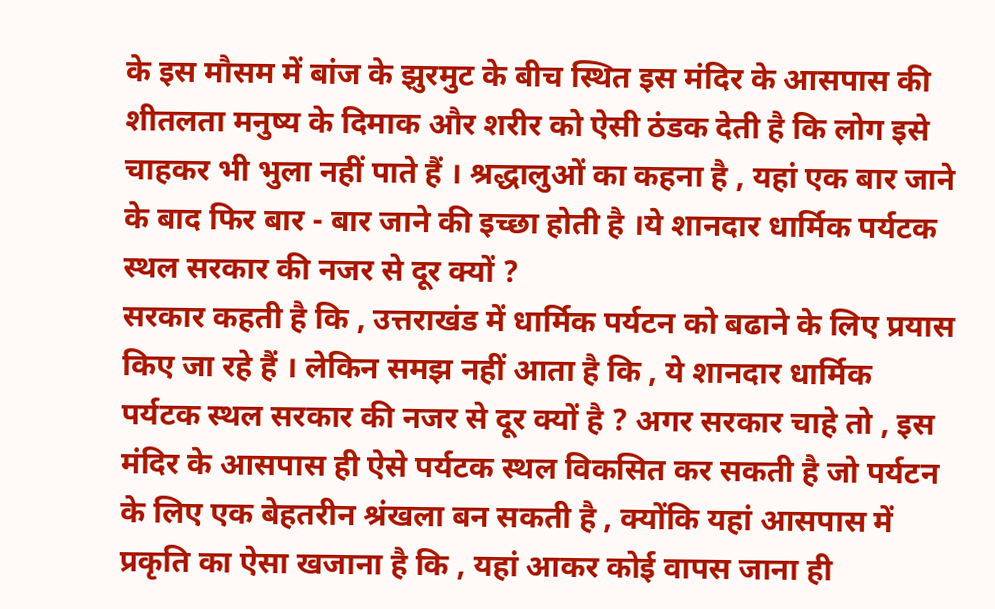के इस मौसम में बांज के झुरमुट के बीच स्थित इस मंदिर के आसपास की शीतलता मनुष्य के दिमाक और शरीर को ऐसी ठंडक देती है कि लोग इसे चाहकर भी भुला नहीं पाते हैं । श्रद्धालुओं का कहना है , यहां एक बार जाने के बाद फिर बार - बार जाने की इच्छा होती है ।ये शानदार धार्मिक पर्यटक स्थल सरकार की नजर से दूर क्यों ?
सरकार कहती है कि , उत्तराखंड में धार्मिक पर्यटन को बढाने के लिए प्रयास किए जा रहे हैं । लेकिन समझ नहीं आता है कि , ये शानदार धार्मिक पर्यटक स्थल सरकार की नजर से दूर क्यों है ? अगर सरकार चाहे तो , इस मंदिर के आसपास ही ऐसे पर्यटक स्थल विकसित कर सकती है जो पर्यटन के लिए एक बेहतरीन श्रंखला बन सकती है , क्योंकि यहां आसपास में प्रकृति का ऐसा खजाना है कि , यहां आकर कोई वापस जाना ही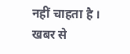नहीं चाहता है ।
खबर से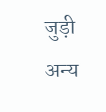जुड़ी अन्य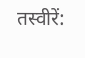तस्वीरें: